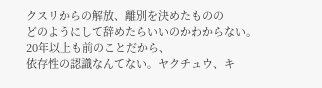クスリからの解放、離別を決めたものの
どのようにして辞めたらいいのかわからない。
20年以上も前のことだから、
依存性の認識なんてない。ヤクチュウ、キ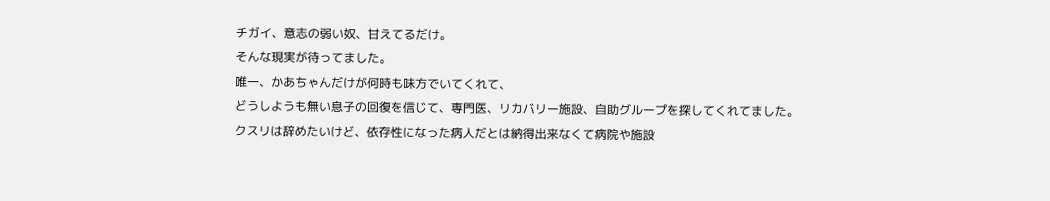チガイ、意志の弱い奴、甘えてるだけ。
そんな現実が待ってました。
唯一、かあちゃんだけが何時も味方でいてくれて、
どうしようも無い息子の回復を信じて、専門医、リカバリー施設、自助グループを探してくれてました。
クスリは辞めたいけど、依存性になった病人だとは納得出来なくて病院や施設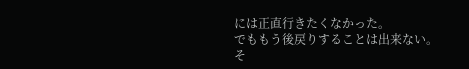には正直行きたくなかった。
でももう後戻りすることは出来ない。
そ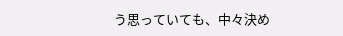う思っていても、中々決め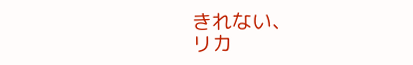きれない、
リカ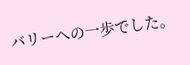バリーへの一歩でした。